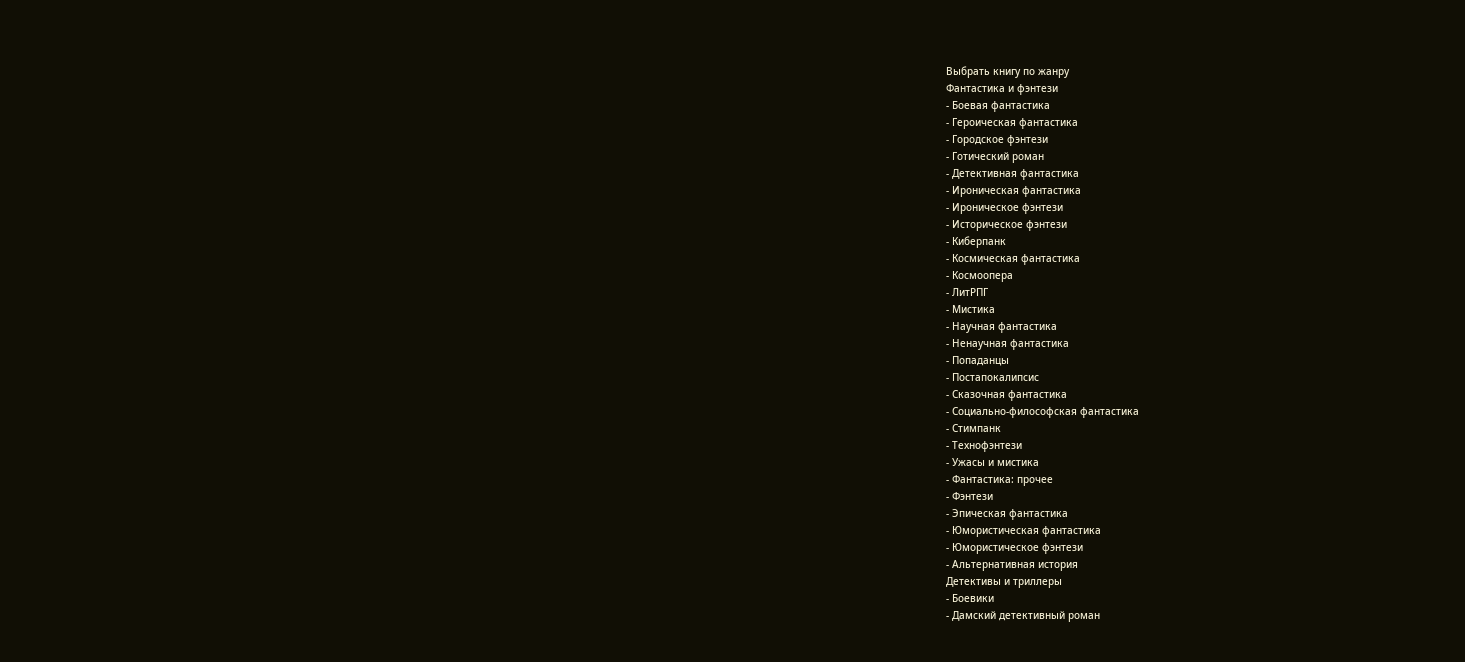Выбрать книгу по жанру
Фантастика и фэнтези
- Боевая фантастика
- Героическая фантастика
- Городское фэнтези
- Готический роман
- Детективная фантастика
- Ироническая фантастика
- Ироническое фэнтези
- Историческое фэнтези
- Киберпанк
- Космическая фантастика
- Космоопера
- ЛитРПГ
- Мистика
- Научная фантастика
- Ненаучная фантастика
- Попаданцы
- Постапокалипсис
- Сказочная фантастика
- Социально-философская фантастика
- Стимпанк
- Технофэнтези
- Ужасы и мистика
- Фантастика: прочее
- Фэнтези
- Эпическая фантастика
- Юмористическая фантастика
- Юмористическое фэнтези
- Альтернативная история
Детективы и триллеры
- Боевики
- Дамский детективный роман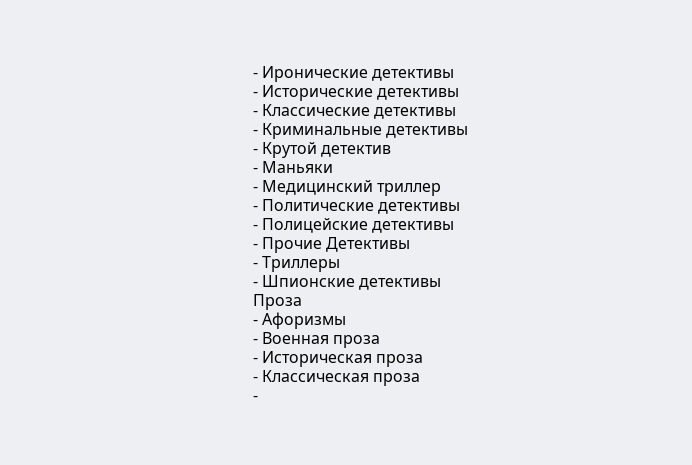- Иронические детективы
- Исторические детективы
- Классические детективы
- Криминальные детективы
- Крутой детектив
- Маньяки
- Медицинский триллер
- Политические детективы
- Полицейские детективы
- Прочие Детективы
- Триллеры
- Шпионские детективы
Проза
- Афоризмы
- Военная проза
- Историческая проза
- Классическая проза
-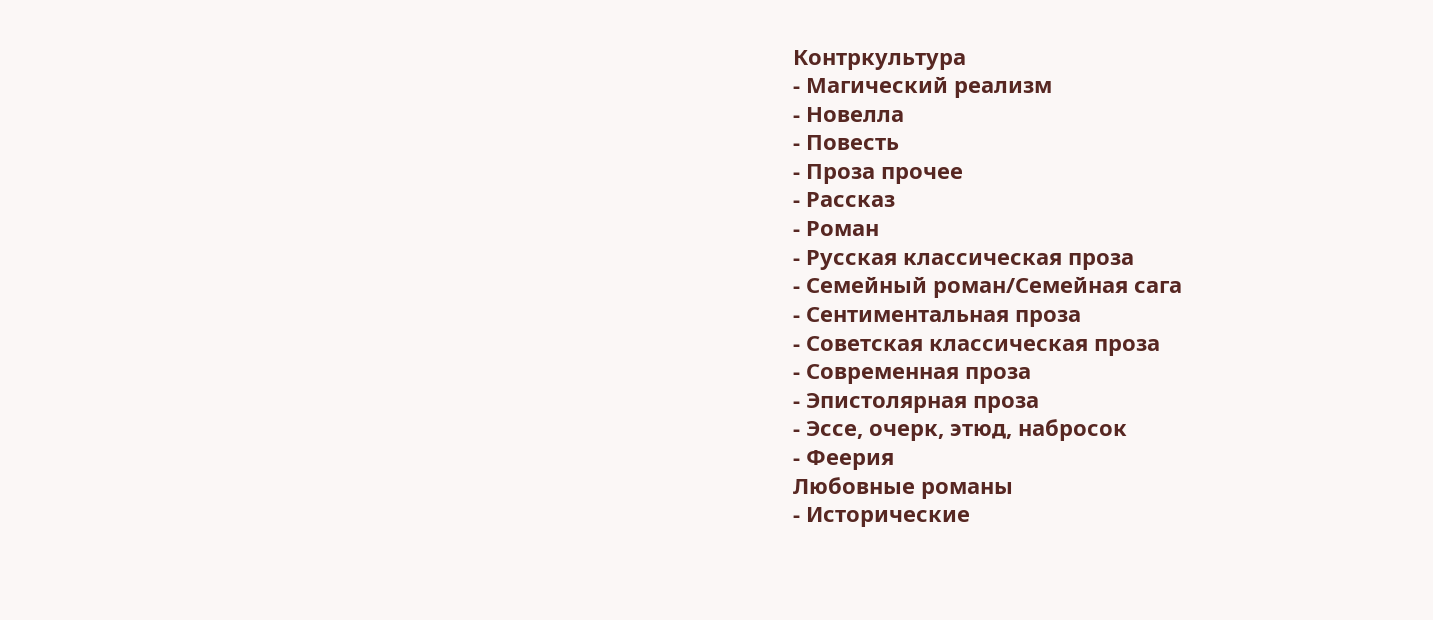Контркультура
- Магический реализм
- Новелла
- Повесть
- Проза прочее
- Рассказ
- Роман
- Русская классическая проза
- Семейный роман/Семейная сага
- Сентиментальная проза
- Советская классическая проза
- Современная проза
- Эпистолярная проза
- Эссе, очерк, этюд, набросок
- Феерия
Любовные романы
- Исторические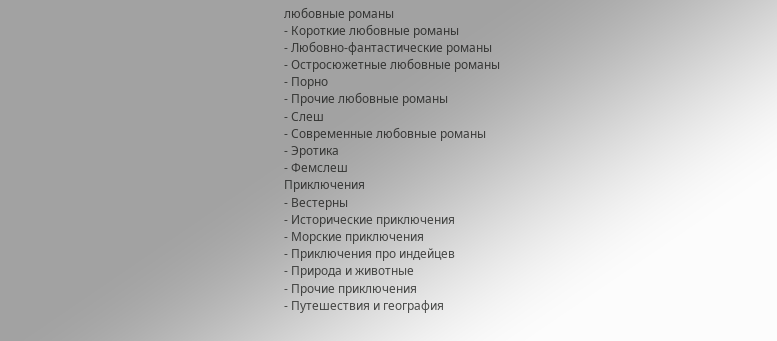любовные романы
- Короткие любовные романы
- Любовно-фантастические романы
- Остросюжетные любовные романы
- Порно
- Прочие любовные романы
- Слеш
- Современные любовные романы
- Эротика
- Фемслеш
Приключения
- Вестерны
- Исторические приключения
- Морские приключения
- Приключения про индейцев
- Природа и животные
- Прочие приключения
- Путешествия и география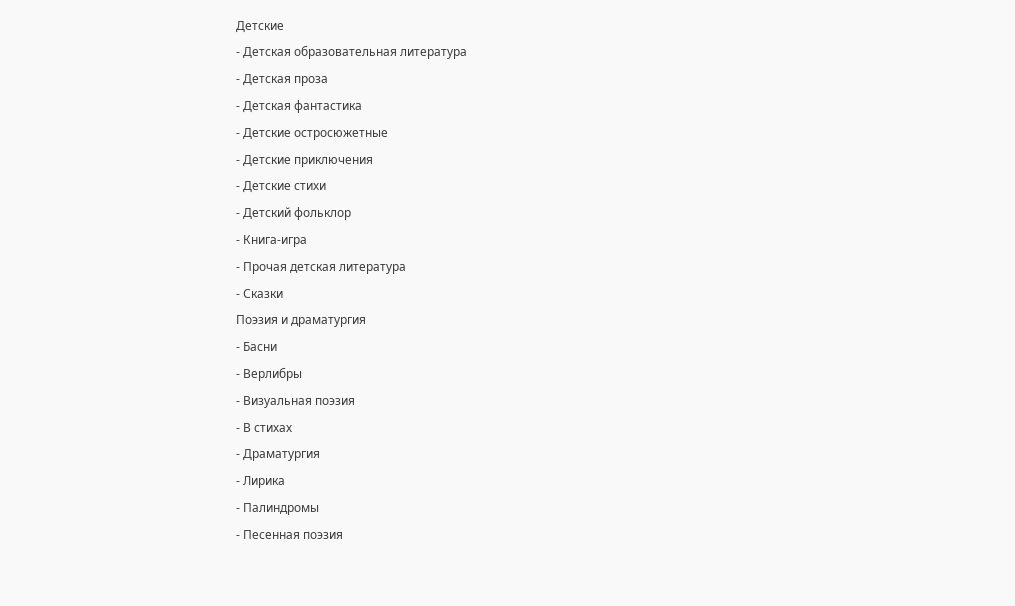Детские
- Детская образовательная литература
- Детская проза
- Детская фантастика
- Детские остросюжетные
- Детские приключения
- Детские стихи
- Детский фольклор
- Книга-игра
- Прочая детская литература
- Сказки
Поэзия и драматургия
- Басни
- Верлибры
- Визуальная поэзия
- В стихах
- Драматургия
- Лирика
- Палиндромы
- Песенная поэзия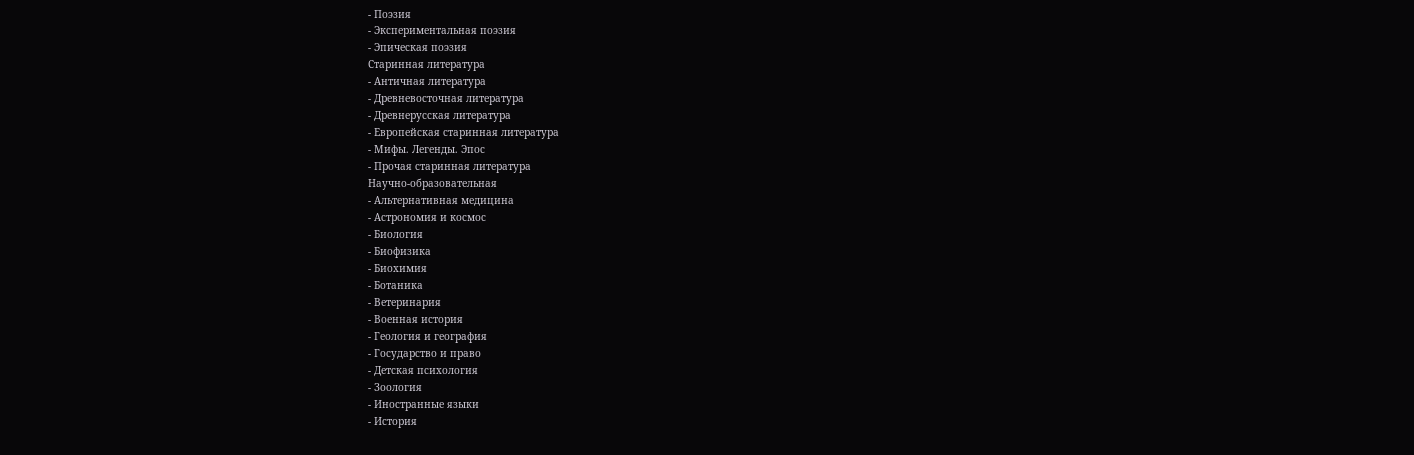- Поэзия
- Экспериментальная поэзия
- Эпическая поэзия
Старинная литература
- Античная литература
- Древневосточная литература
- Древнерусская литература
- Европейская старинная литература
- Мифы. Легенды. Эпос
- Прочая старинная литература
Научно-образовательная
- Альтернативная медицина
- Астрономия и космос
- Биология
- Биофизика
- Биохимия
- Ботаника
- Ветеринария
- Военная история
- Геология и география
- Государство и право
- Детская психология
- Зоология
- Иностранные языки
- История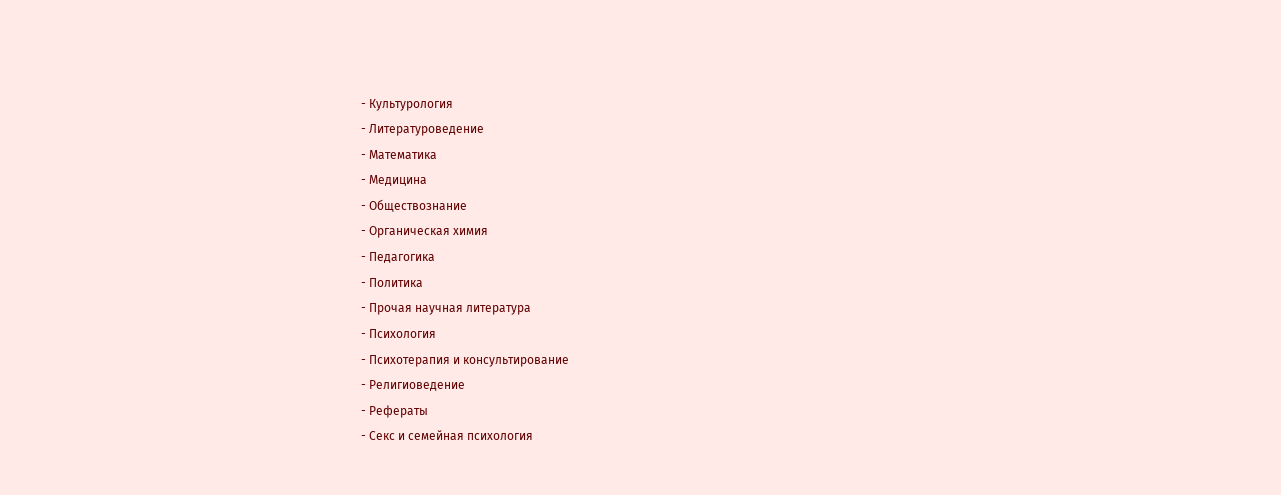- Культурология
- Литературоведение
- Математика
- Медицина
- Обществознание
- Органическая химия
- Педагогика
- Политика
- Прочая научная литература
- Психология
- Психотерапия и консультирование
- Религиоведение
- Рефераты
- Секс и семейная психология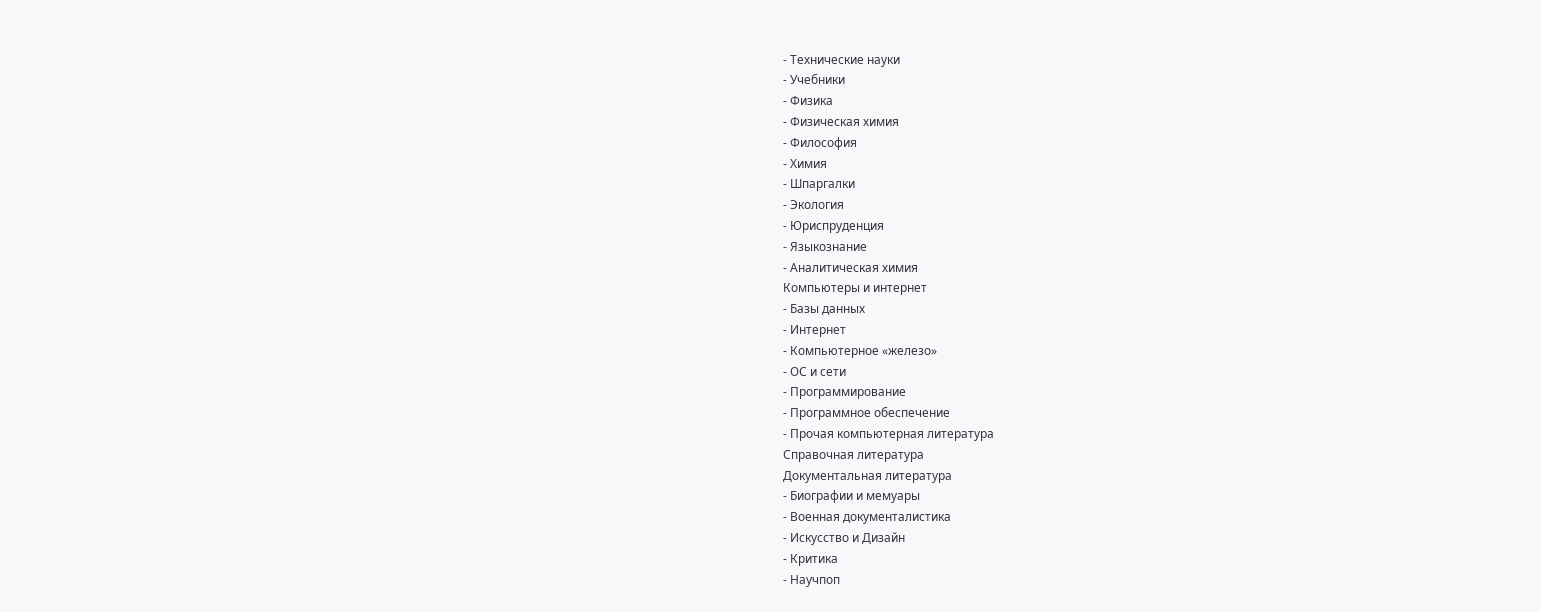- Технические науки
- Учебники
- Физика
- Физическая химия
- Философия
- Химия
- Шпаргалки
- Экология
- Юриспруденция
- Языкознание
- Аналитическая химия
Компьютеры и интернет
- Базы данных
- Интернет
- Компьютерное «железо»
- ОС и сети
- Программирование
- Программное обеспечение
- Прочая компьютерная литература
Справочная литература
Документальная литература
- Биографии и мемуары
- Военная документалистика
- Искусство и Дизайн
- Критика
- Научпоп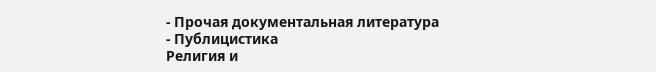- Прочая документальная литература
- Публицистика
Религия и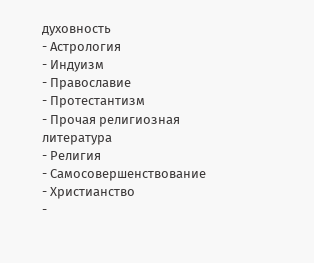духовность
- Астрология
- Индуизм
- Православие
- Протестантизм
- Прочая религиозная литература
- Религия
- Самосовершенствование
- Христианство
-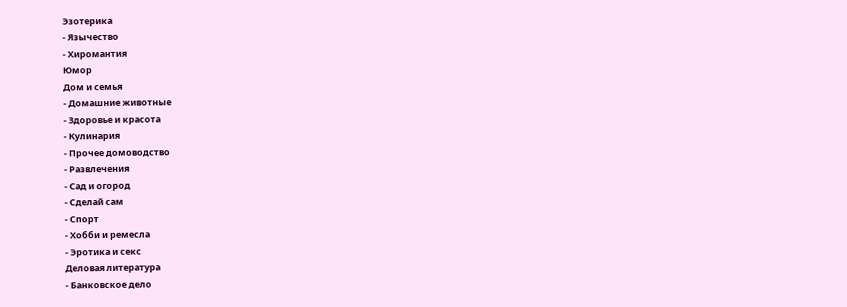Эзотерика
- Язычество
- Хиромантия
Юмор
Дом и семья
- Домашние животные
- Здоровье и красота
- Кулинария
- Прочее домоводство
- Развлечения
- Сад и огород
- Сделай сам
- Спорт
- Хобби и ремесла
- Эротика и секс
Деловая литература
- Банковское дело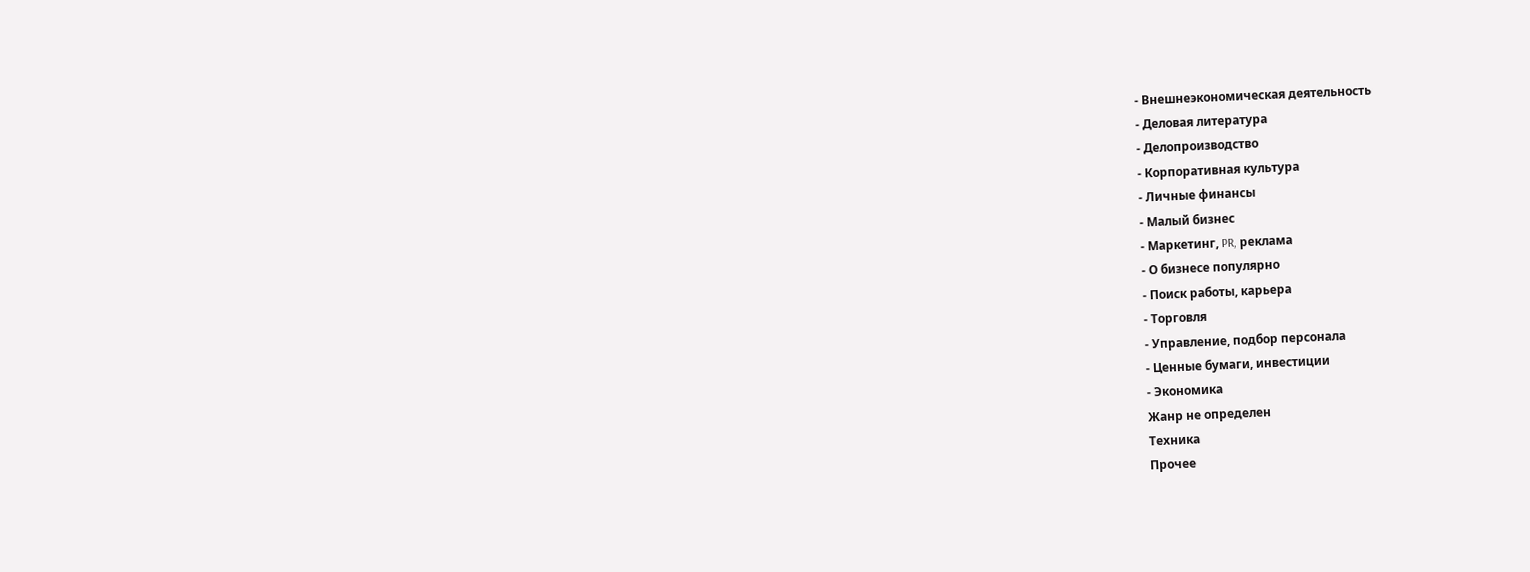- Внешнеэкономическая деятельность
- Деловая литература
- Делопроизводство
- Корпоративная культура
- Личные финансы
- Малый бизнес
- Маркетинг, PR, реклама
- О бизнесе популярно
- Поиск работы, карьера
- Торговля
- Управление, подбор персонала
- Ценные бумаги, инвестиции
- Экономика
Жанр не определен
Техника
Прочее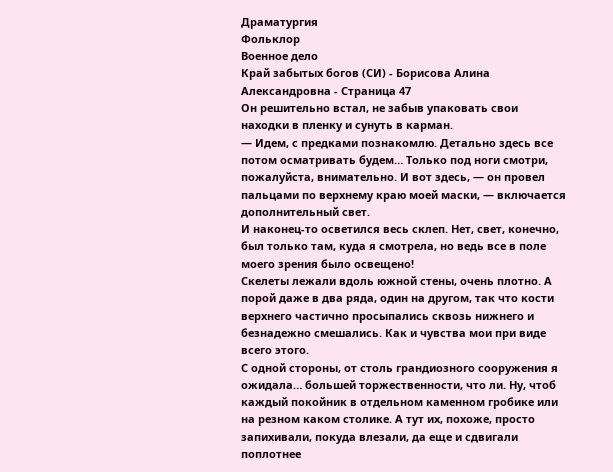Драматургия
Фольклор
Военное дело
Край забытых богов (СИ) - Борисова Алина Александровна - Страница 47
Он решительно встал, не забыв упаковать свои находки в пленку и сунуть в карман.
— Идем, с предками познакомлю. Детально здесь все потом осматривать будем… Только под ноги смотри, пожалуйста, внимательно. И вот здесь, — он провел пальцами по верхнему краю моей маски, — включается дополнительный свет.
И наконец-то осветился весь склеп. Нет, свет, конечно, был только там, куда я смотрела, но ведь все в поле моего зрения было освещено!
Скелеты лежали вдоль южной стены, очень плотно. А порой даже в два ряда, один на другом, так что кости верхнего частично просыпались сквозь нижнего и безнадежно смешались. Как и чувства мои при виде всего этого.
С одной стороны, от столь грандиозного сооружения я ожидала… большей торжественности, что ли. Ну, чтоб каждый покойник в отдельном каменном гробике или на резном каком столике. А тут их, похоже, просто запихивали, покуда влезали, да еще и сдвигали поплотнее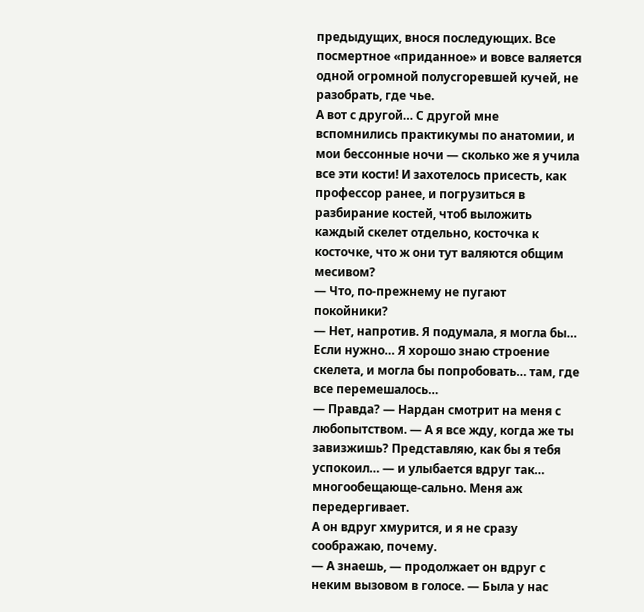предыдущих, внося последующих. Все посмертное «приданное» и вовсе валяется одной огромной полусгоревшей кучей, не разобрать, где чье.
А вот с другой… С другой мне вспомнились практикумы по анатомии, и мои бессонные ночи — сколько же я учила все эти кости! И захотелось присесть, как профессор ранее, и погрузиться в разбирание костей, чтоб выложить каждый скелет отдельно, косточка к косточке, что ж они тут валяются общим месивом?
— Что, по-прежнему не пугают покойники?
— Нет, напротив. Я подумала, я могла бы… Если нужно… Я хорошо знаю строение скелета, и могла бы попробовать… там, где все перемешалось…
— Правда? — Нардан смотрит на меня с любопытством. — А я все жду, когда же ты завизжишь? Представляю, как бы я тебя успокоил… — и улыбается вдруг так… многообещающе-сально. Меня аж передергивает.
А он вдруг хмурится, и я не сразу соображаю, почему.
— А знаешь, — продолжает он вдруг с неким вызовом в голосе. — Была у нас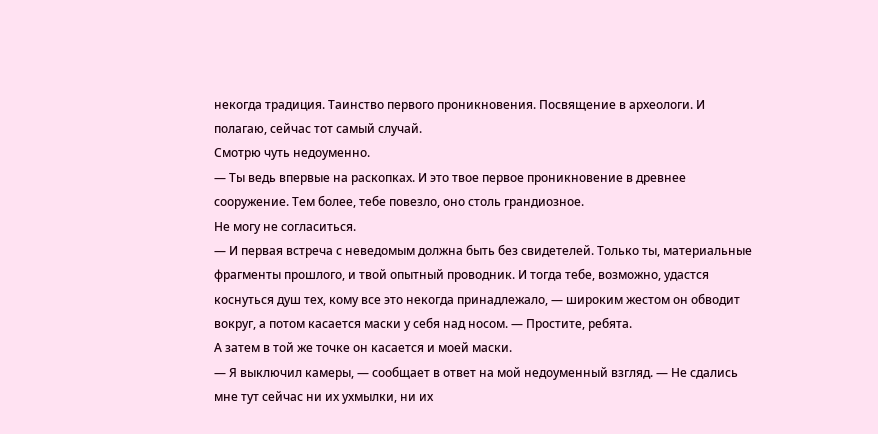некогда традиция. Таинство первого проникновения. Посвящение в археологи. И полагаю, сейчас тот самый случай.
Смотрю чуть недоуменно.
— Ты ведь впервые на раскопках. И это твое первое проникновение в древнее сооружение. Тем более, тебе повезло, оно столь грандиозное.
Не могу не согласиться.
— И первая встреча с неведомым должна быть без свидетелей. Только ты, материальные фрагменты прошлого, и твой опытный проводник. И тогда тебе, возможно, удастся коснуться душ тех, кому все это некогда принадлежало, — широким жестом он обводит вокруг, а потом касается маски у себя над носом. — Простите, ребята.
А затем в той же точке он касается и моей маски.
— Я выключил камеры, — сообщает в ответ на мой недоуменный взгляд. — Не сдались мне тут сейчас ни их ухмылки, ни их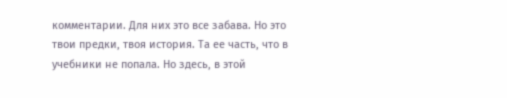комментарии. Для них это все забава. Но это твои предки, твоя история. Та ее часть, что в учебники не попала. Но здесь, в этой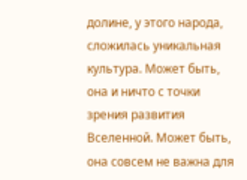долине, у этого народа, сложилась уникальная культура. Может быть, она и ничто с точки зрения развития Вселенной. Может быть, она совсем не важна для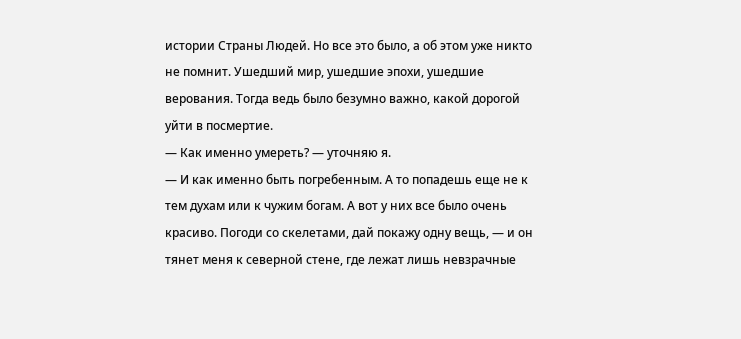истории Страны Людей. Но все это было, а об этом уже никто не помнит. Ушедший мир, ушедшие эпохи, ушедшие верования. Тогда ведь было безумно важно, какой дорогой уйти в посмертие.
— Как именно умереть? — уточняю я.
— И как именно быть погребенным. А то попадешь еще не к тем духам или к чужим богам. А вот у них все было очень красиво. Погоди со скелетами, дай покажу одну вещь, — и он тянет меня к северной стене, где лежат лишь невзрачные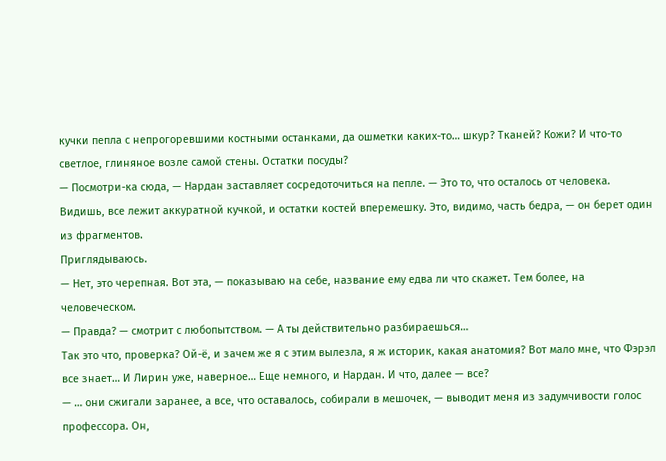кучки пепла с непрогоревшими костными останками, да ошметки каких-то… шкур? Тканей? Кожи? И что-то светлое, глиняное возле самой стены. Остатки посуды?
— Посмотри-ка сюда, — Нардан заставляет сосредоточиться на пепле. — Это то, что осталось от человека. Видишь, все лежит аккуратной кучкой, и остатки костей вперемешку. Это, видимо, часть бедра, — он берет один из фрагментов.
Приглядываюсь.
— Нет, это черепная. Вот эта, — показываю на себе, название ему едва ли что скажет. Тем более, на человеческом.
— Правда? — смотрит с любопытством. — А ты действительно разбираешься…
Так это что, проверка? Ой-ё, и зачем же я с этим вылезла, я ж историк, какая анатомия? Вот мало мне, что Фэрэл все знает… И Лирин уже, наверное… Еще немного, и Нардан. И что, далее — все?
— … они сжигали заранее, а все, что оставалось, собирали в мешочек, — выводит меня из задумчивости голос профессора. Он,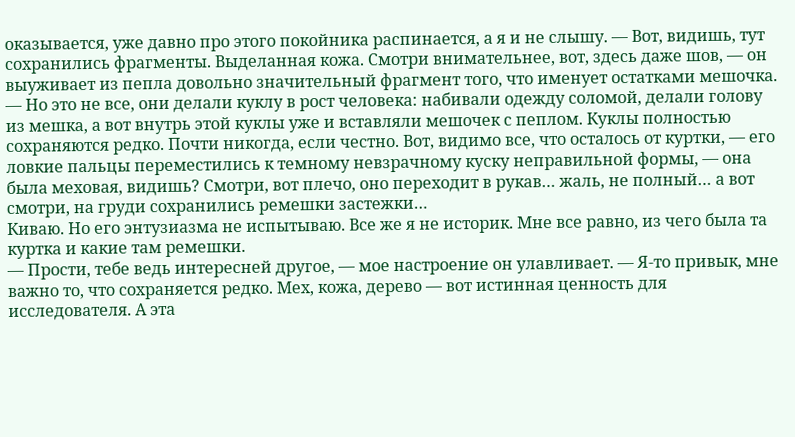оказывается, уже давно про этого покойника распинается, а я и не слышу. — Вот, видишь, тут сохранились фрагменты. Выделанная кожа. Смотри внимательнее, вот, здесь даже шов, — он выуживает из пепла довольно значительный фрагмент того, что именует остатками мешочка. — Но это не все, они делали куклу в рост человека: набивали одежду соломой, делали голову из мешка, а вот внутрь этой куклы уже и вставляли мешочек с пеплом. Куклы полностью сохраняются редко. Почти никогда, если честно. Вот, видимо все, что осталось от куртки, — его ловкие пальцы переместились к темному невзрачному куску неправильной формы, — она была меховая, видишь? Смотри, вот плечо, оно переходит в рукав… жаль, не полный… а вот смотри, на груди сохранились ремешки застежки…
Киваю. Но его энтузиазма не испытываю. Все же я не историк. Мне все равно, из чего была та куртка и какие там ремешки.
— Прости, тебе ведь интересней другое, — мое настроение он улавливает. — Я-то привык, мне важно то, что сохраняется редко. Мех, кожа, дерево — вот истинная ценность для исследователя. А эта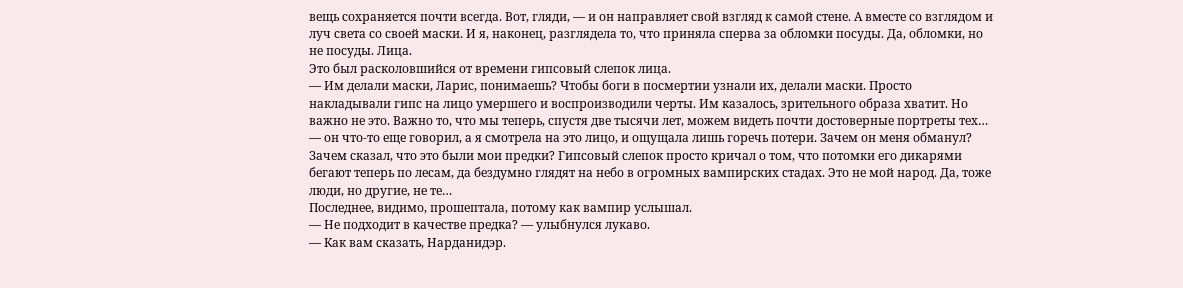вещь сохраняется почти всегда. Вот, гляди, — и он направляет свой взгляд к самой стене. А вместе со взглядом и луч света со своей маски. И я, наконец, разглядела то, что приняла сперва за обломки посуды. Да, обломки, но не посуды. Лица.
Это был расколовшийся от времени гипсовый слепок лица.
— Им делали маски, Ларис, понимаешь? Чтобы боги в посмертии узнали их, делали маски. Просто накладывали гипс на лицо умершего и воспроизводили черты. Им казалось, зрительного образа хватит. Но важно не это. Важно то, что мы теперь, спустя две тысячи лет, можем видеть почти достоверные портреты тех… — он что-то еще говорил, а я смотрела на это лицо, и ощущала лишь горечь потери. Зачем он меня обманул? Зачем сказал, что это были мои предки? Гипсовый слепок просто кричал о том, что потомки его дикарями бегают теперь по лесам, да бездумно глядят на небо в огромных вампирских стадах. Это не мой народ. Да, тоже люди, но другие, не те…
Последнее, видимо, прошептала, потому как вампир услышал.
— Не подходит в качестве предка? — улыбнулся лукаво.
— Как вам сказать, Нарданидэр.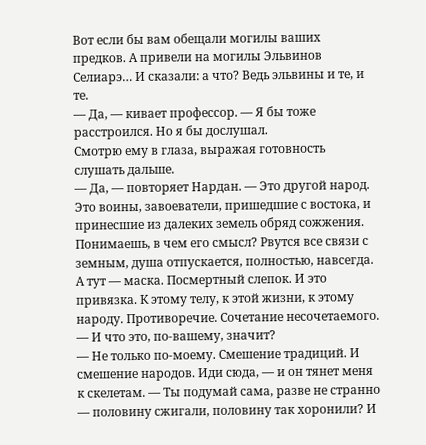Вот если бы вам обещали могилы ваших предков. А привели на могилы Эльвинов Селиарэ… И сказали: а что? Ведь эльвины и те, и те.
— Да, — кивает профессор. — Я бы тоже расстроился. Но я бы дослушал.
Смотрю ему в глаза, выражая готовность слушать дальше.
— Да, — повторяет Нардан. — Это другой народ. Это воины, завоеватели, пришедшие с востока, и принесшие из далеких земель обряд сожжения. Понимаешь, в чем его смысл? Рвутся все связи с земным, душа отпускается, полностью, навсегда. А тут — маска. Посмертный слепок. И это привязка. К этому телу, к этой жизни, к этому народу. Противоречие. Сочетание несочетаемого.
— И что это, по-вашему, значит?
— Не только по-моему. Смешение традиций. И смешение народов. Иди сюда, — и он тянет меня к скелетам. — Ты подумай сама, разве не странно — половину сжигали, половину так хоронили? И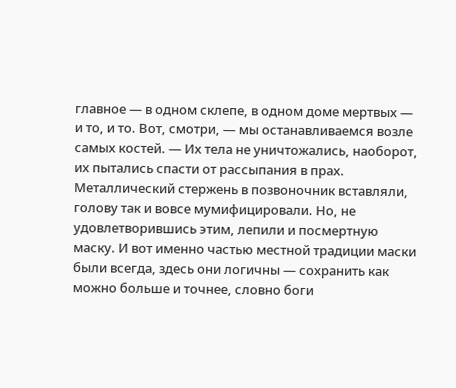главное — в одном склепе, в одном доме мертвых — и то, и то. Вот, смотри, — мы останавливаемся возле самых костей. — Их тела не уничтожались, наоборот, их пытались спасти от рассыпания в прах. Металлический стержень в позвоночник вставляли, голову так и вовсе мумифицировали. Но, не удовлетворившись этим, лепили и посмертную маску. И вот именно частью местной традиции маски были всегда, здесь они логичны — сохранить как можно больше и точнее, словно боги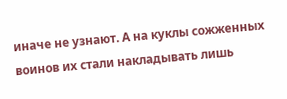иначе не узнают. А на куклы сожженных воинов их стали накладывать лишь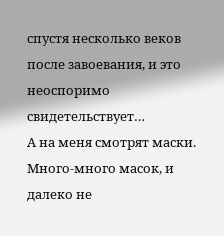спустя несколько веков после завоевания, и это неоспоримо свидетельствует…
А на меня смотрят маски. Много-много масок, и далеко не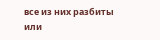все из них разбиты или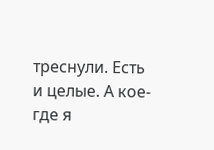треснули. Есть и целые. А кое-где я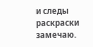и следы раскраски замечаю.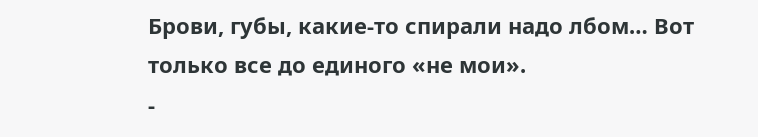Брови, губы, какие-то спирали надо лбом… Вот только все до единого «не мои».
-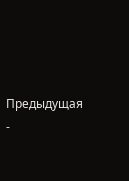Предыдущая
-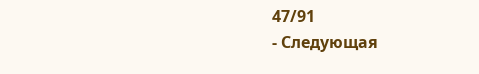47/91
- Следующая